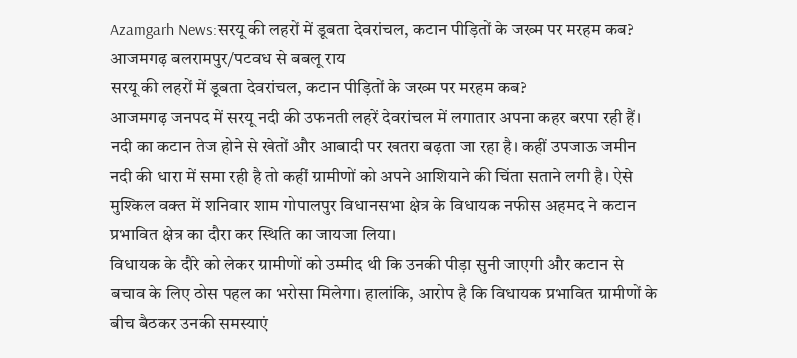Azamgarh News:सरयू की लहरों में डूबता देवरांचल, कटान पीड़ितों के जख्म पर मरहम कब?
आजमगढ़ बलरामपुर/पटवध से बबलू राय
सरयू की लहरों में डूबता देवरांचल, कटान पीड़ितों के जख्म पर मरहम कब?
आजमगढ़ जनपद में सरयू नदी की उफनती लहरें देवरांचल में लगातार अपना कहर बरपा रही हैं। नदी का कटान तेज होने से खेतों और आबादी पर खतरा बढ़ता जा रहा है। कहीं उपजाऊ जमीन नदी की धारा में समा रही है तो कहीं ग्रामीणों को अपने आशियाने की चिंता सताने लगी है। ऐसे मुश्किल वक्त में शनिवार शाम गोपालपुर विधानसभा क्षेत्र के विधायक नफीस अहमद ने कटान प्रभावित क्षेत्र का दौरा कर स्थिति का जायजा लिया।
विधायक के दौरे को लेकर ग्रामीणों को उम्मीद थी कि उनकी पीड़ा सुनी जाएगी और कटान से बचाव के लिए ठोस पहल का भरोसा मिलेगा। हालांकि, आरोप है कि विधायक प्रभावित ग्रामीणों के बीच बैठकर उनकी समस्याएं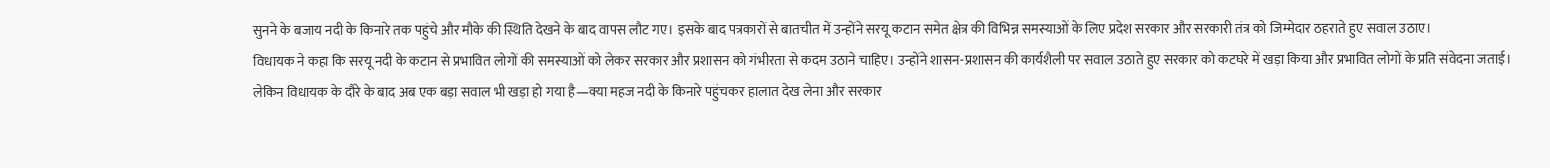सुनने के बजाय नदी के किनारे तक पहुंचे और मौके की स्थिति देखने के बाद वापस लौट गए। इसके बाद पत्रकारों से बातचीत में उन्होंने सरयू कटान समेत क्षेत्र की विभिन्न समस्याओं के लिए प्रदेश सरकार और सरकारी तंत्र को जिम्मेदार ठहराते हुए सवाल उठाए।
विधायक ने कहा कि सरयू नदी के कटान से प्रभावित लोगों की समस्याओं को लेकर सरकार और प्रशासन को गंभीरता से कदम उठाने चाहिए। उन्होंने शासन-प्रशासन की कार्यशैली पर सवाल उठाते हुए सरकार को कटघरे में खड़ा किया और प्रभावित लोगों के प्रति संवेदना जताई।
लेकिन विधायक के दौरे के बाद अब एक बड़ा सवाल भी खड़ा हो गया है—क्या महज नदी के किनारे पहुंचकर हालात देख लेना और सरकार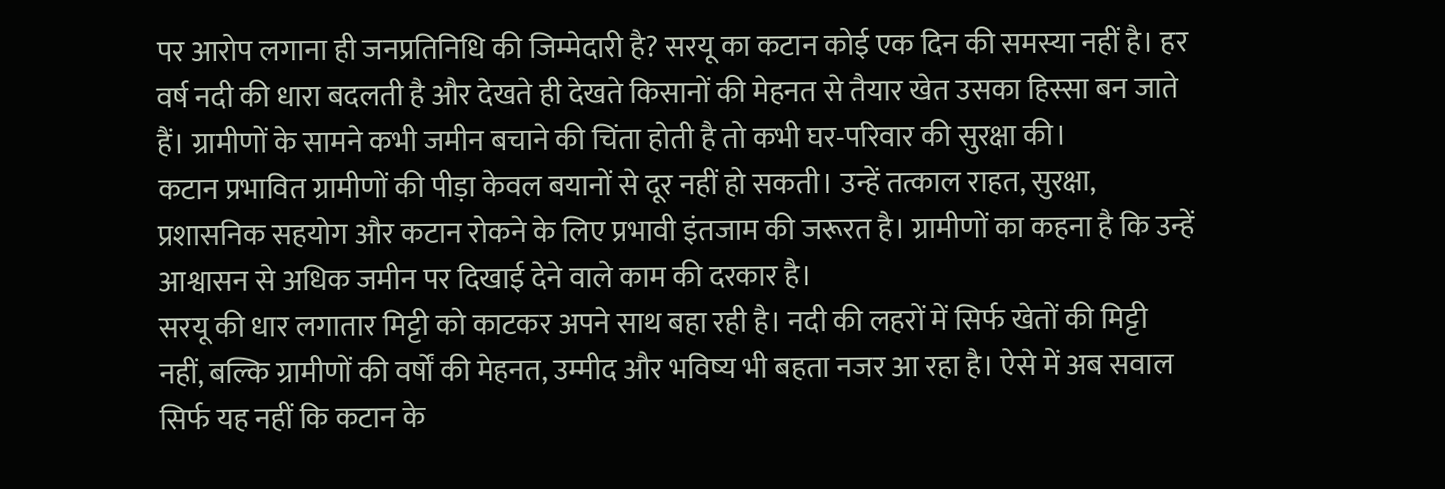पर आरोप लगाना ही जनप्रतिनिधि की जिम्मेदारी है? सरयू का कटान कोई एक दिन की समस्या नहीं है। हर वर्ष नदी की धारा बदलती है और देखते ही देखते किसानों की मेहनत से तैयार खेत उसका हिस्सा बन जाते हैं। ग्रामीणों के सामने कभी जमीन बचाने की चिंता होती है तो कभी घर-परिवार की सुरक्षा की।
कटान प्रभावित ग्रामीणों की पीड़ा केवल बयानों से दूर नहीं हो सकती। उन्हें तत्काल राहत, सुरक्षा, प्रशासनिक सहयोग और कटान रोकने के लिए प्रभावी इंतजाम की जरूरत है। ग्रामीणों का कहना है कि उन्हें आश्वासन से अधिक जमीन पर दिखाई देने वाले काम की दरकार है।
सरयू की धार लगातार मिट्टी को काटकर अपने साथ बहा रही है। नदी की लहरों में सिर्फ खेतों की मिट्टी नहीं, बल्कि ग्रामीणों की वर्षों की मेहनत, उम्मीद और भविष्य भी बहता नजर आ रहा है। ऐसे में अब सवाल सिर्फ यह नहीं कि कटान के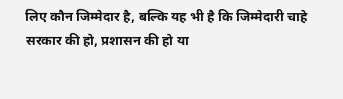लिए कौन जिम्मेदार है, बल्कि यह भी है कि जिम्मेदारी चाहे सरकार की हो, प्रशासन की हो या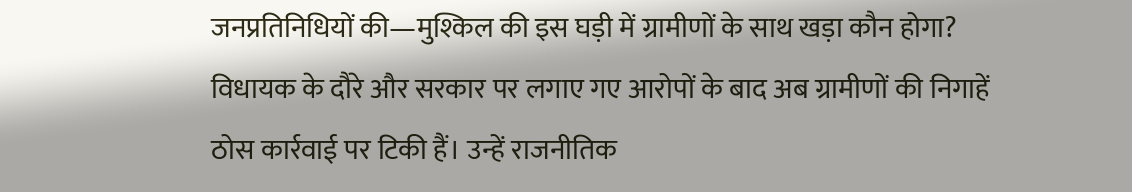जनप्रतिनिधियों की—मुश्किल की इस घड़ी में ग्रामीणों के साथ खड़ा कौन होगा?
विधायक के दौरे और सरकार पर लगाए गए आरोपों के बाद अब ग्रामीणों की निगाहें ठोस कार्रवाई पर टिकी हैं। उन्हें राजनीतिक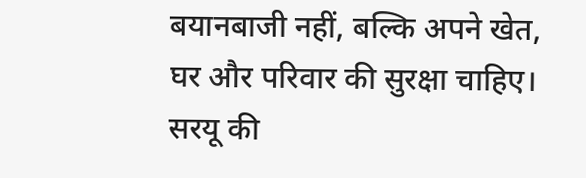बयानबाजी नहीं, बल्कि अपने खेत, घर और परिवार की सुरक्षा चाहिए। सरयू की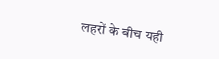लहरों के बीच यही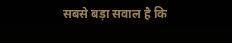सबसे बड़ा सवाल है कि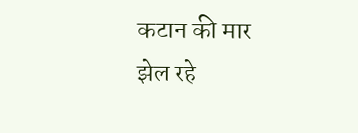कटान की मार झेल रहे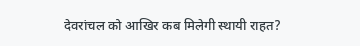देवरांचल को आखिर कब मिलेगी स्थायी राहत?